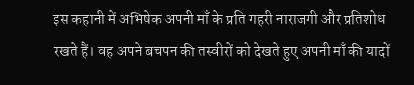इस कहानी में अभिषेक अपनी माँ के प्रति गहरी नाराजगी और प्रतिशोध रखते हैं। वह अपने बचपन की तस्वीरों को देखते हुए अपनी माँ की यादों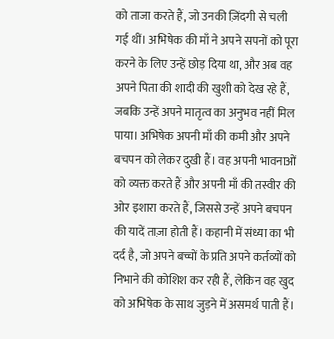को ताजा करते हैं, जो उनकी ज़िंदगी से चली गई थीं। अभिषेक की माँ ने अपने सपनों को पूरा करने के लिए उन्हें छोड़ दिया था, और अब वह अपने पिता की शादी की खुशी को देख रहे हैं, जबकि उन्हें अपने मातृत्व का अनुभव नहीं मिल पाया। अभिषेक अपनी माँ की कमी और अपने बचपन को लेकर दुखी हैं। वह अपनी भावनाओं को व्यक्त करते हैं और अपनी माँ की तस्वीर की ओर इशारा करते हैं, जिससे उन्हें अपने बचपन की यादें ताज़ा होती हैं। कहानी में संध्या का भी दर्द है, जो अपने बच्चों के प्रति अपने कर्तव्यों को निभाने की कोशिश कर रही हैं, लेकिन वह खुद को अभिषेक के साथ जुड़ने में असमर्थ पाती हैं।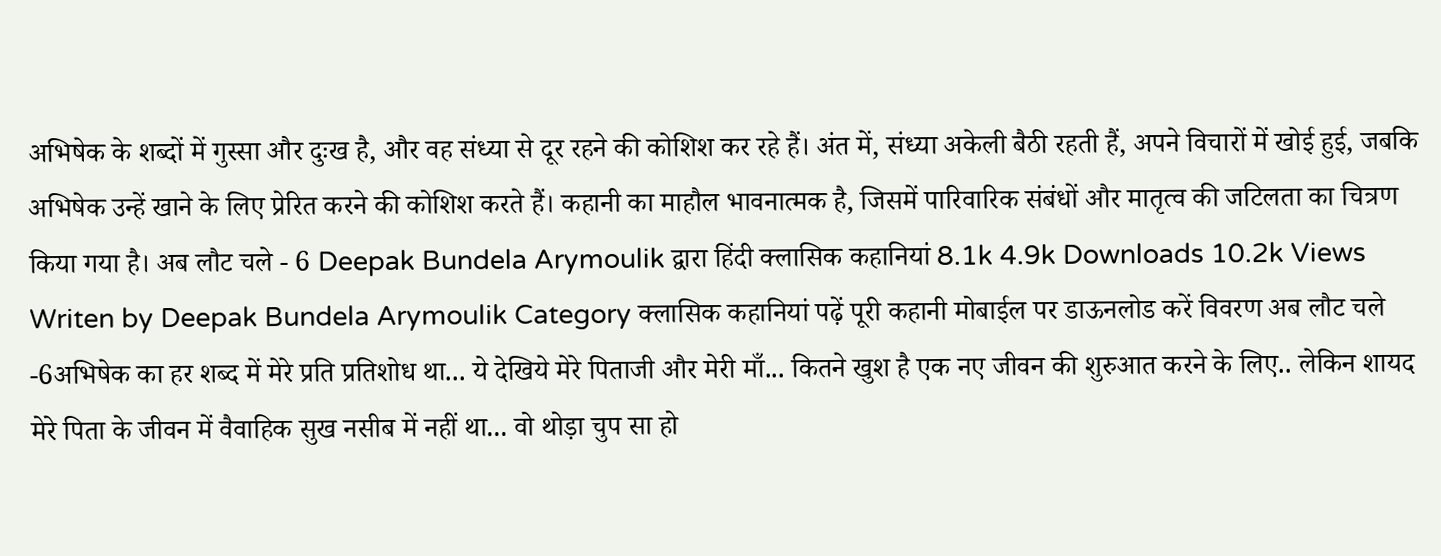अभिषेक के शब्दों में गुस्सा और दुःख है, और वह संध्या से दूर रहने की कोशिश कर रहे हैं। अंत में, संध्या अकेली बैठी रहती हैं, अपने विचारों में खोई हुई, जबकि अभिषेक उन्हें खाने के लिए प्रेरित करने की कोशिश करते हैं। कहानी का माहौल भावनात्मक है, जिसमें पारिवारिक संबंधों और मातृत्व की जटिलता का चित्रण किया गया है। अब लौट चले - 6 Deepak Bundela Arymoulik द्वारा हिंदी क्लासिक कहानियां 8.1k 4.9k Downloads 10.2k Views Writen by Deepak Bundela Arymoulik Category क्लासिक कहानियां पढ़ें पूरी कहानी मोबाईल पर डाऊनलोड करें विवरण अब लौट चले -6अभिषेक का हर शब्द में मेरे प्रति प्रतिशोध था... ये देखिये मेरे पिताजी और मेरी माँ... कितने खुश है एक नए जीवन की शुरुआत करने के लिए.. लेकिन शायद मेरे पिता के जीवन में वैवाहिक सुख नसीब में नहीं था... वो थोड़ा चुप सा हो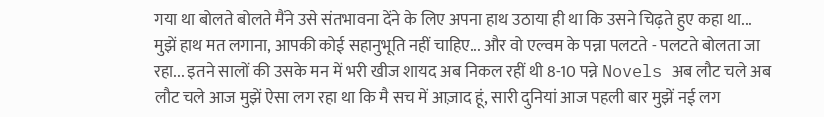गया था बोलते बोलते मैंने उसे संतभावना देंने के लिए अपना हाथ उठाया ही था कि उसने चिढ़ते हुए कहा था... मुझें हाथ मत लगाना, आपकी कोई सहानुभूति नहीं चाहिए... और वो एल्वम के पन्ना पलटते - पलटते बोलता जा रहा... इतने सालों की उसके मन में भरी खीज शायद अब निकल रहीं थी 8-10 पन्ने Novels अब लौट चले अब लौट चले आज मुझें ऐसा लग रहा था कि मै सच में आज़ाद हूं, सारी दुनियां आज पहली बार मुझें नई लग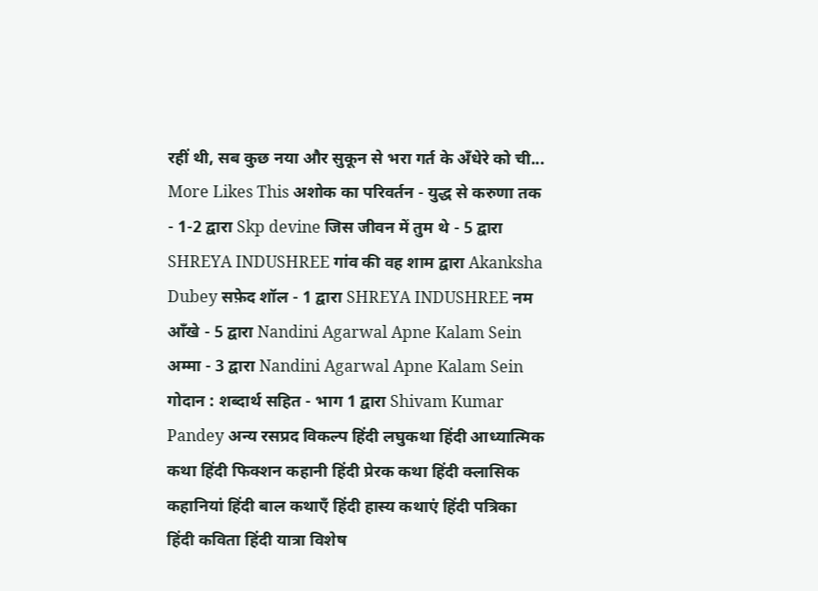रहीं थी, सब कुछ नया और सुकून से भरा गर्त के अँधेरे को ची... More Likes This अशोक का परिवर्तन - युद्ध से करुणा तक - 1-2 द्वारा Skp devine जिस जीवन में तुम थे - 5 द्वारा SHREYA INDUSHREE गांव की वह शाम द्वारा Akanksha Dubey सफ़ेद शॉल - 1 द्वारा SHREYA INDUSHREE नम आँखे - 5 द्वारा Nandini Agarwal Apne Kalam Sein अम्मा - 3 द्वारा Nandini Agarwal Apne Kalam Sein गोदान : शब्दार्थ सहित - भाग 1 द्वारा Shivam Kumar Pandey अन्य रसप्रद विकल्प हिंदी लघुकथा हिंदी आध्यात्मिक कथा हिंदी फिक्शन कहानी हिंदी प्रेरक कथा हिंदी क्लासिक कहानियां हिंदी बाल कथाएँ हिंदी हास्य कथाएं हिंदी पत्रिका हिंदी कविता हिंदी यात्रा विशेष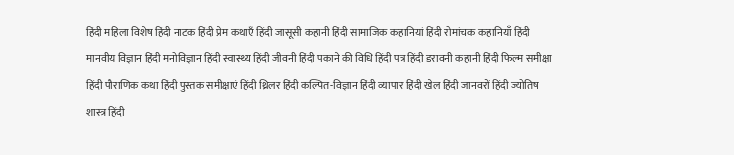हिंदी महिला विशेष हिंदी नाटक हिंदी प्रेम कथाएँ हिंदी जासूसी कहानी हिंदी सामाजिक कहानियां हिंदी रोमांचक कहानियाँ हिंदी मानवीय विज्ञान हिंदी मनोविज्ञान हिंदी स्वास्थ्य हिंदी जीवनी हिंदी पकाने की विधि हिंदी पत्र हिंदी डरावनी कहानी हिंदी फिल्म समीक्षा हिंदी पौराणिक कथा हिंदी पुस्तक समीक्षाएं हिंदी थ्रिलर हिंदी कल्पित-विज्ञान हिंदी व्यापार हिंदी खेल हिंदी जानवरों हिंदी ज्योतिष शास्त्र हिंदी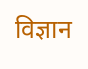विज्ञान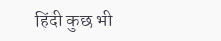हिंदी कुछ भी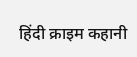हिंदी क्राइम कहानी